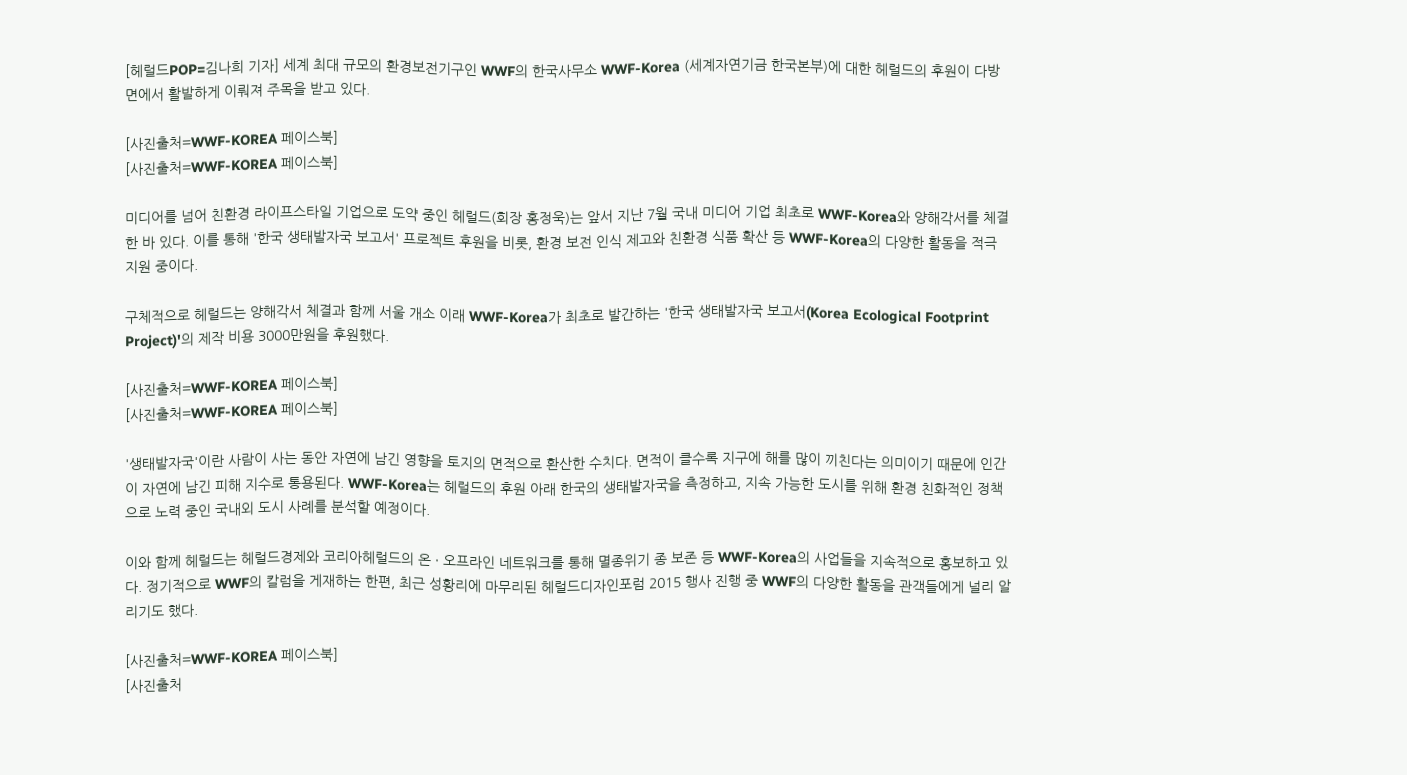[헤럴드POP=김나희 기자] 세계 최대 규모의 환경보전기구인 WWF의 한국사무소 WWF-Korea (세계자연기금 한국본부)에 대한 헤럴드의 후원이 다방면에서 활발하게 이뤄져 주목을 받고 있다.

[사진출처=WWF-KOREA 페이스북]
[사진출처=WWF-KOREA 페이스북]

미디어를 넘어 친환경 라이프스타일 기업으로 도약 중인 헤럴드(회장 홍정욱)는 앞서 지난 7월 국내 미디어 기업 최초로 WWF-Korea와 양해각서를 체결한 바 있다. 이를 통해 '한국 생태발자국 보고서' 프로젝트 후원을 비롯, 환경 보전 인식 제고와 친환경 식품 확산 등 WWF-Korea의 다양한 활동을 적극 지원 중이다.

구체적으로 헤럴드는 양해각서 체결과 함께 서울 개소 이래 WWF-Korea가 최초로 발간하는 '한국 생태발자국 보고서(Korea Ecological Footprint Project)'의 제작 비용 3000만원을 후원했다.

[사진출처=WWF-KOREA 페이스북]
[사진출처=WWF-KOREA 페이스북]

'생태발자국'이란 사람이 사는 동안 자연에 남긴 영향을 토지의 면적으로 환산한 수치다. 면적이 클수록 지구에 해를 많이 끼친다는 의미이기 때문에 인간이 자연에 남긴 피해 지수로 통용된다. WWF-Korea는 헤럴드의 후원 아래 한국의 생태발자국을 측정하고, 지속 가능한 도시를 위해 환경 친화적인 정책으로 노력 중인 국내외 도시 사례를 분석할 예정이다.

이와 함께 헤럴드는 헤럴드경제와 코리아헤럴드의 온 · 오프라인 네트워크를 통해 멸종위기 종 보존 등 WWF-Korea의 사업들을 지속적으로 홍보하고 있다. 정기적으로 WWF의 칼럼을 게재하는 한편, 최근 성황리에 마무리된 헤럴드디자인포럼 2015 행사 진행 중 WWF의 다양한 활동을 관객들에게 널리 알리기도 했다.

[사진출처=WWF-KOREA 페이스북]
[사진출처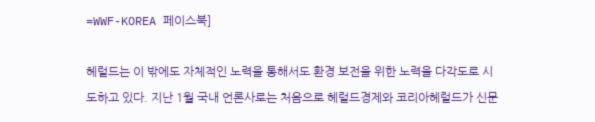=WWF-KOREA 페이스북]

헤럴드는 이 밖에도 자체적인 노력을 통해서도 환경 보전을 위한 노력을 다각도로 시도하고 있다. 지난 1월 국내 언론사로는 처음으로 헤럴드경제와 코리아헤럴드가 신문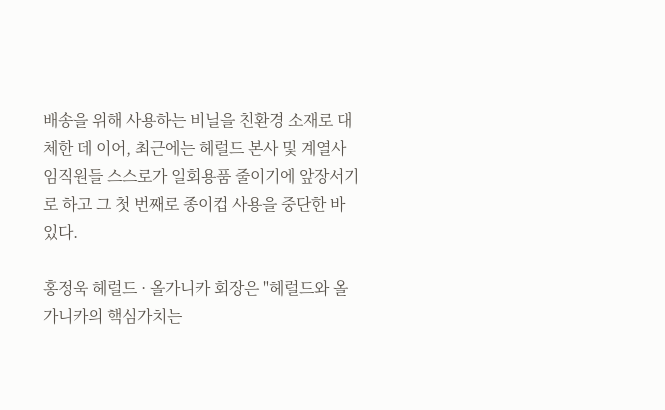배송을 위해 사용하는 비닐을 친환경 소재로 대체한 데 이어, 최근에는 헤럴드 본사 및 계열사 임직원들 스스로가 일회용품 줄이기에 앞장서기로 하고 그 첫 번째로 종이컵 사용을 중단한 바 있다.

홍정욱 헤럴드 · 올가니카 회장은 "헤럴드와 올가니카의 핵심가치는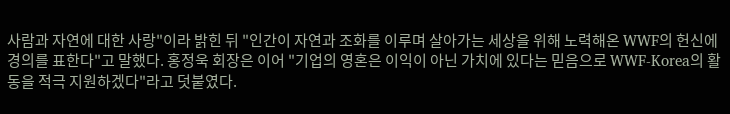사람과 자연에 대한 사랑"이라 밝힌 뒤 "인간이 자연과 조화를 이루며 살아가는 세상을 위해 노력해온 WWF의 헌신에 경의를 표한다"고 말했다. 홍정욱 회장은 이어 "기업의 영혼은 이익이 아닌 가치에 있다는 믿음으로 WWF-Korea의 활동을 적극 지원하겠다"라고 덧붙였다.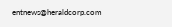entnews@heraldcorp.com